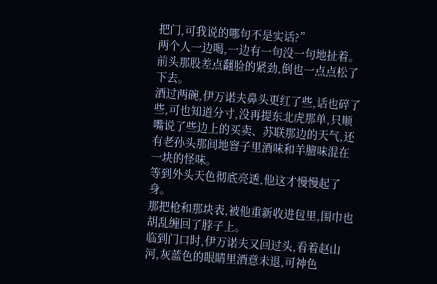把门,可我说的哪句不是实话?”
两个人一边喝,一边有一句没一句地扯着。
前头那股差点翻脸的紧劲,倒也一点点松了下去。
酒过两碗,伊万诺夫鼻头更红了些,话也碎了些,可也知道分寸,没再提东北虎那单,只顺嘴说了些边上的买卖、苏联那边的天气,还有老孙头那间地窨子里酒味和羊膻味混在一块的怪味。
等到外头天色彻底亮透,他这才慢慢起了身。
那把枪和那块表,被他重新收进包里,围巾也胡乱缠回了脖子上。
临到门口时,伊万诺夫又回过头,看着赵山河,灰蓝色的眼睛里酒意未退,可神色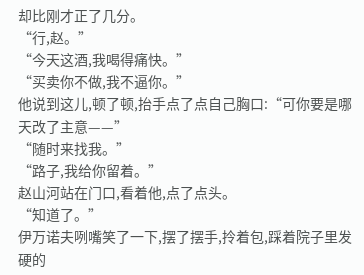却比刚才正了几分。
“行,赵。”
“今天这酒,我喝得痛快。”
“买卖你不做,我不逼你。”
他说到这儿,顿了顿,抬手点了点自己胸口:“可你要是哪天改了主意——”
“随时来找我。”
“路子,我给你留着。”
赵山河站在门口,看着他,点了点头。
“知道了。”
伊万诺夫咧嘴笑了一下,摆了摆手,拎着包,踩着院子里发硬的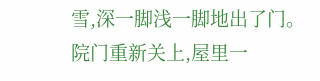雪,深一脚浅一脚地出了门。
院门重新关上,屋里一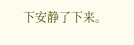下安静了下来。